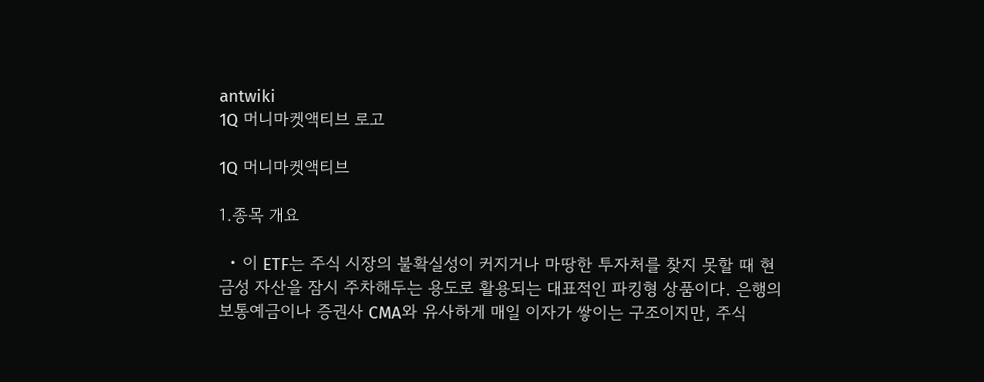antwiki
1Q 머니마켓액티브 로고

1Q 머니마켓액티브

1.종목 개요

  • 이 ETF는 주식 시장의 불확실성이 커지거나 마땅한 투자처를 찾지 못할 때 현금성 자산을 잠시 주차해두는 용도로 활용되는 대표적인 파킹형 상품이다. 은행의 보통예금이나 증권사 CMA와 유사하게 매일 이자가 쌓이는 구조이지만, 주식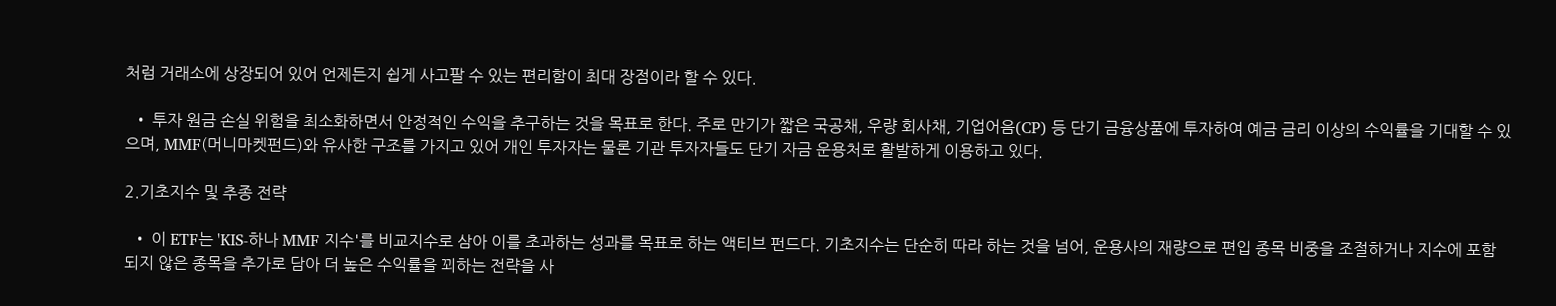처럼 거래소에 상장되어 있어 언제든지 쉽게 사고팔 수 있는 편리함이 최대 장점이라 할 수 있다.

  • 투자 원금 손실 위험을 최소화하면서 안정적인 수익을 추구하는 것을 목표로 한다. 주로 만기가 짧은 국공채, 우량 회사채, 기업어음(CP) 등 단기 금융상품에 투자하여 예금 금리 이상의 수익률을 기대할 수 있으며, MMF(머니마켓펀드)와 유사한 구조를 가지고 있어 개인 투자자는 물론 기관 투자자들도 단기 자금 운용처로 활발하게 이용하고 있다.

2.기초지수 및 추종 전략

  • 이 ETF는 'KIS-하나 MMF 지수'를 비교지수로 삼아 이를 초과하는 성과를 목표로 하는 액티브 펀드다. 기초지수는 단순히 따라 하는 것을 넘어, 운용사의 재량으로 편입 종목 비중을 조절하거나 지수에 포함되지 않은 종목을 추가로 담아 더 높은 수익률을 꾀하는 전략을 사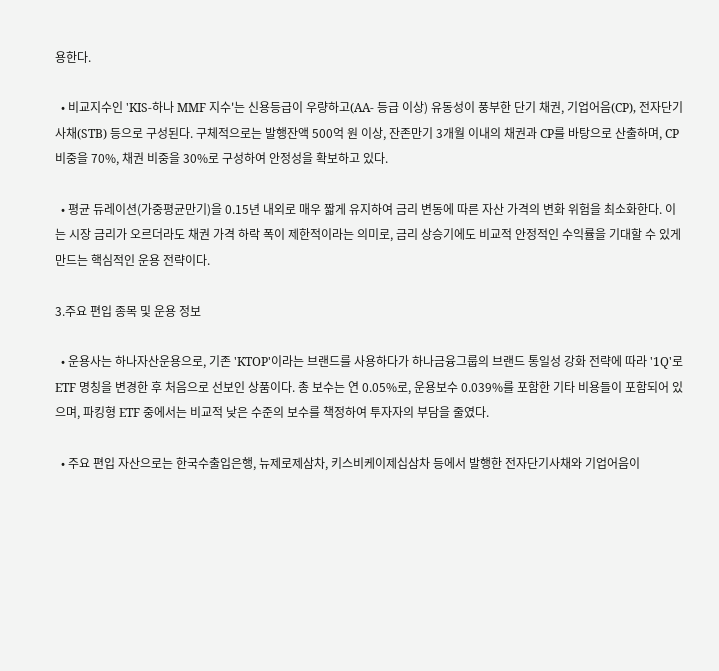용한다.

  • 비교지수인 'KIS-하나 MMF 지수'는 신용등급이 우량하고(AA- 등급 이상) 유동성이 풍부한 단기 채권, 기업어음(CP), 전자단기사채(STB) 등으로 구성된다. 구체적으로는 발행잔액 500억 원 이상, 잔존만기 3개월 이내의 채권과 CP를 바탕으로 산출하며, CP 비중을 70%, 채권 비중을 30%로 구성하여 안정성을 확보하고 있다.

  • 평균 듀레이션(가중평균만기)을 0.15년 내외로 매우 짧게 유지하여 금리 변동에 따른 자산 가격의 변화 위험을 최소화한다. 이는 시장 금리가 오르더라도 채권 가격 하락 폭이 제한적이라는 의미로, 금리 상승기에도 비교적 안정적인 수익률을 기대할 수 있게 만드는 핵심적인 운용 전략이다.

3.주요 편입 종목 및 운용 정보

  • 운용사는 하나자산운용으로, 기존 'KTOP'이라는 브랜드를 사용하다가 하나금융그룹의 브랜드 통일성 강화 전략에 따라 '1Q'로 ETF 명칭을 변경한 후 처음으로 선보인 상품이다. 총 보수는 연 0.05%로, 운용보수 0.039%를 포함한 기타 비용들이 포함되어 있으며, 파킹형 ETF 중에서는 비교적 낮은 수준의 보수를 책정하여 투자자의 부담을 줄였다.

  • 주요 편입 자산으로는 한국수출입은행, 뉴제로제삼차, 키스비케이제십삼차 등에서 발행한 전자단기사채와 기업어음이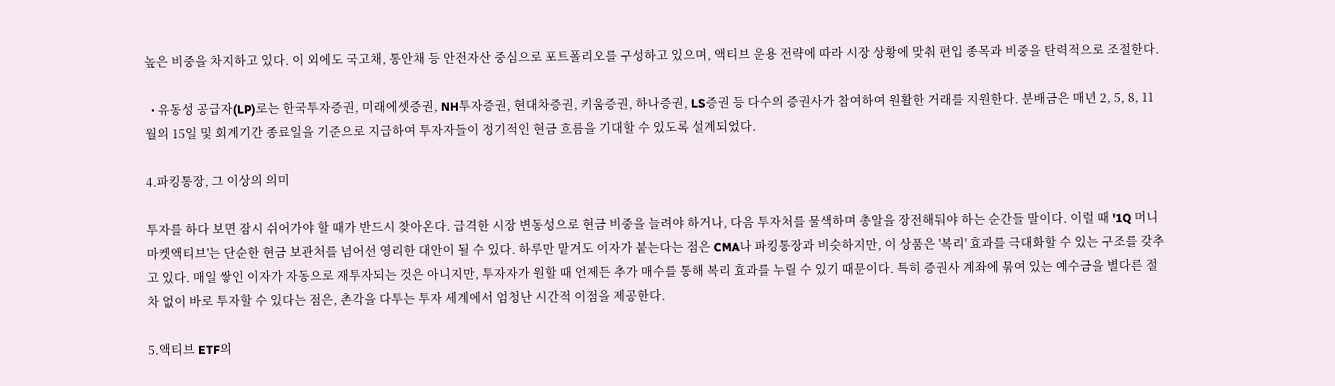높은 비중을 차지하고 있다. 이 외에도 국고채, 통안채 등 안전자산 중심으로 포트폴리오를 구성하고 있으며, 액티브 운용 전략에 따라 시장 상황에 맞춰 편입 종목과 비중을 탄력적으로 조절한다.

  • 유동성 공급자(LP)로는 한국투자증권, 미래에셋증권, NH투자증권, 현대차증권, 키움증권, 하나증권, LS증권 등 다수의 증권사가 참여하여 원활한 거래를 지원한다. 분배금은 매년 2, 5, 8, 11월의 15일 및 회계기간 종료일을 기준으로 지급하여 투자자들이 정기적인 현금 흐름을 기대할 수 있도록 설계되었다.

4.파킹통장, 그 이상의 의미

투자를 하다 보면 잠시 쉬어가야 할 때가 반드시 찾아온다. 급격한 시장 변동성으로 현금 비중을 늘려야 하거나, 다음 투자처를 물색하며 총알을 장전해둬야 하는 순간들 말이다. 이럴 때 '1Q 머니마켓액티브'는 단순한 현금 보관처를 넘어선 영리한 대안이 될 수 있다. 하루만 맡겨도 이자가 붙는다는 점은 CMA나 파킹통장과 비슷하지만, 이 상품은 '복리' 효과를 극대화할 수 있는 구조를 갖추고 있다. 매일 쌓인 이자가 자동으로 재투자되는 것은 아니지만, 투자자가 원할 때 언제든 추가 매수를 통해 복리 효과를 누릴 수 있기 때문이다. 특히 증권사 계좌에 묶여 있는 예수금을 별다른 절차 없이 바로 투자할 수 있다는 점은, 촌각을 다투는 투자 세계에서 엄청난 시간적 이점을 제공한다.

5.액티브 ETF의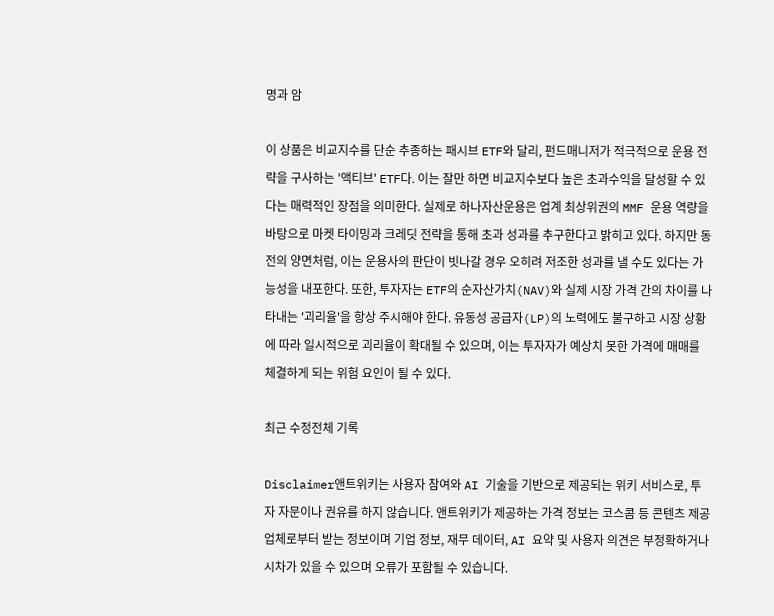명과 암

이 상품은 비교지수를 단순 추종하는 패시브 ETF와 달리, 펀드매니저가 적극적으로 운용 전략을 구사하는 '액티브' ETF다. 이는 잘만 하면 비교지수보다 높은 초과수익을 달성할 수 있다는 매력적인 장점을 의미한다. 실제로 하나자산운용은 업계 최상위권의 MMF 운용 역량을 바탕으로 마켓 타이밍과 크레딧 전략을 통해 초과 성과를 추구한다고 밝히고 있다. 하지만 동전의 양면처럼, 이는 운용사의 판단이 빗나갈 경우 오히려 저조한 성과를 낼 수도 있다는 가능성을 내포한다. 또한, 투자자는 ETF의 순자산가치(NAV)와 실제 시장 가격 간의 차이를 나타내는 '괴리율'을 항상 주시해야 한다. 유동성 공급자(LP)의 노력에도 불구하고 시장 상황에 따라 일시적으로 괴리율이 확대될 수 있으며, 이는 투자자가 예상치 못한 가격에 매매를 체결하게 되는 위험 요인이 될 수 있다.

최근 수정전체 기록

Disclaimer앤트위키는 사용자 참여와 AI 기술을 기반으로 제공되는 위키 서비스로, 투자 자문이나 권유를 하지 않습니다. 앤트위키가 제공하는 가격 정보는 코스콤 등 콘텐츠 제공업체로부터 받는 정보이며 기업 정보, 재무 데이터, AI 요약 및 사용자 의견은 부정확하거나 시차가 있을 수 있으며 오류가 포함될 수 있습니다.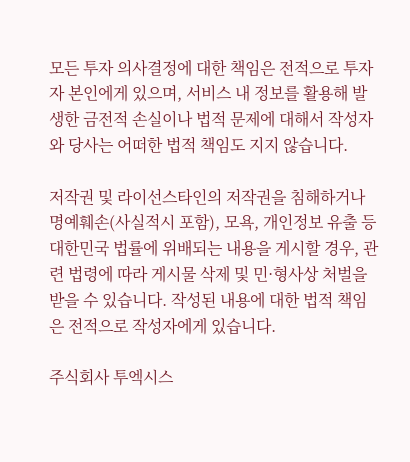모든 투자 의사결정에 대한 책임은 전적으로 투자자 본인에게 있으며, 서비스 내 정보를 활용해 발생한 금전적 손실이나 법적 문제에 대해서 작성자와 당사는 어떠한 법적 책임도 지지 않습니다.

저작권 및 라이선스타인의 저작권을 침해하거나 명예훼손(사실적시 포함), 모욕, 개인정보 유출 등 대한민국 법률에 위배되는 내용을 게시할 경우, 관련 법령에 따라 게시물 삭제 및 민·형사상 처벌을 받을 수 있습니다. 작성된 내용에 대한 법적 책임은 전적으로 작성자에게 있습니다.

주식회사 투엑시스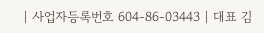| 사업자등록번호 604-86-03443 | 대표 김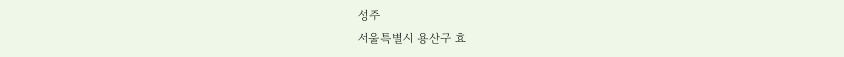성주
서울특별시 용산구 효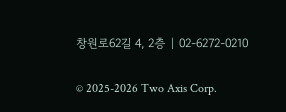창원로62길 4, 2층 | 02-6272-0210

© 2025-2026 Two Axis Corp.